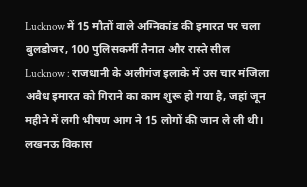Lucknow में 15 मौतों वाले अग्निकांड की इमारत पर चला बुलडोजर, 100 पुलिसकर्मी तैनात और रास्ते सील
Lucknow : राजधानी के अलीगंज इलाके में उस चार मंजिला अवैध इमारत को गिराने का काम शुरू हो गया है, जहां जून महीने में लगी भीषण आग ने 15 लोगों की जान ले ली थी। लखनऊ विकास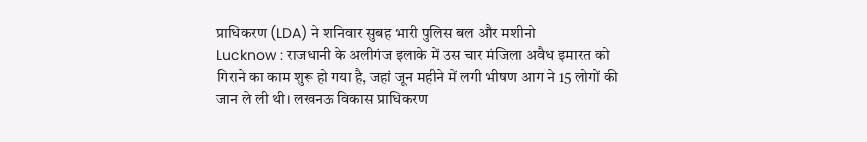प्राधिकरण (LDA) ने शनिवार सुबह भारी पुलिस बल और मशीनो
Lucknow : राजधानी के अलीगंज इलाके में उस चार मंजिला अवैध इमारत को गिराने का काम शुरू हो गया है, जहां जून महीने में लगी भीषण आग ने 15 लोगों की जान ले ली थी। लखनऊ विकास प्राधिकरण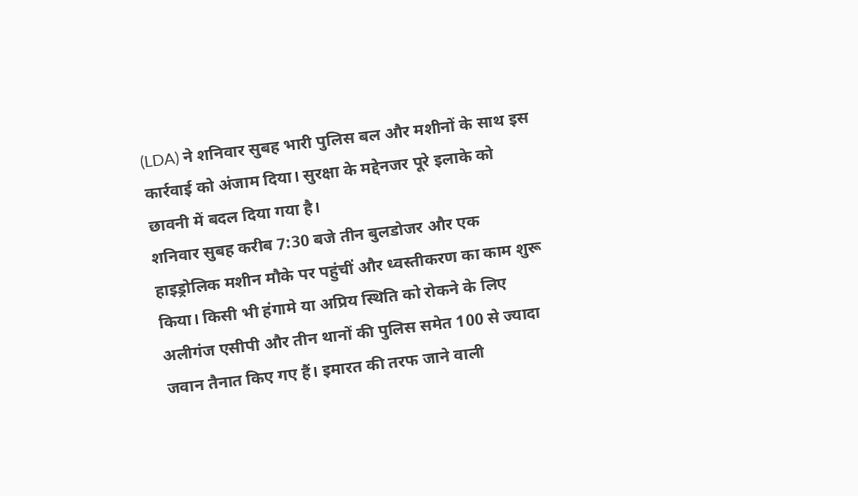(LDA) ने शनिवार सुबह भारी पुलिस बल और मशीनों के साथ इस कार्रवाई को अंजाम दिया। सुरक्षा के मद्देनजर पूरे इलाके को छावनी में बदल दिया गया है।
शनिवार सुबह करीब 7:30 बजे तीन बुलडोजर और एक हाइड्रोलिक मशीन मौके पर पहुंचीं और ध्वस्तीकरण का काम शुरू किया। किसी भी हंगामे या अप्रिय स्थिति को रोकने के लिए अलीगंज एसीपी और तीन थानों की पुलिस समेत 100 से ज्यादा जवान तैनात किए गए हैं। इमारत की तरफ जाने वाली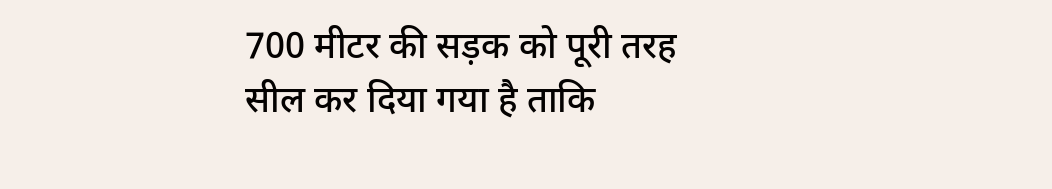700 मीटर की सड़क को पूरी तरह सील कर दिया गया है ताकि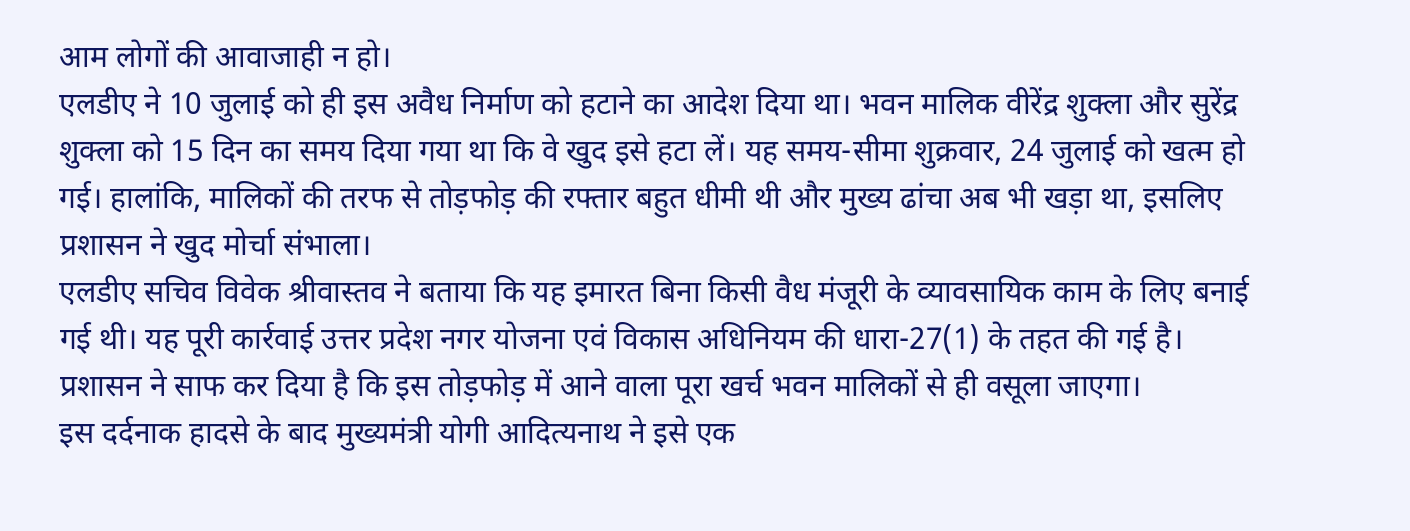आम लोगों की आवाजाही न हो।
एलडीए ने 10 जुलाई को ही इस अवैध निर्माण को हटाने का आदेश दिया था। भवन मालिक वीरेंद्र शुक्ला और सुरेंद्र शुक्ला को 15 दिन का समय दिया गया था कि वे खुद इसे हटा लें। यह समय-सीमा शुक्रवार, 24 जुलाई को खत्म हो गई। हालांकि, मालिकों की तरफ से तोड़फोड़ की रफ्तार बहुत धीमी थी और मुख्य ढांचा अब भी खड़ा था, इसलिए प्रशासन ने खुद मोर्चा संभाला।
एलडीए सचिव विवेक श्रीवास्तव ने बताया कि यह इमारत बिना किसी वैध मंजूरी के व्यावसायिक काम के लिए बनाई गई थी। यह पूरी कार्रवाई उत्तर प्रदेश नगर योजना एवं विकास अधिनियम की धारा-27(1) के तहत की गई है। प्रशासन ने साफ कर दिया है कि इस तोड़फोड़ में आने वाला पूरा खर्च भवन मालिकों से ही वसूला जाएगा।
इस दर्दनाक हादसे के बाद मुख्यमंत्री योगी आदित्यनाथ ने इसे एक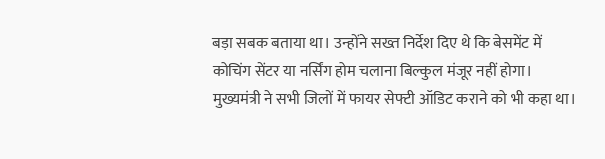बड़ा सबक बताया था। उन्होंने सख्त निर्देश दिए थे कि बेसमेंट में कोचिंग सेंटर या नर्सिंग होम चलाना बिल्कुल मंजूर नहीं होगा। मुख्यमंत्री ने सभी जिलों में फायर सेफ्टी ऑडिट कराने को भी कहा था।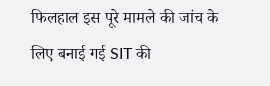फिलहाल इस पूरे मामले की जांच के लिए बनाई गई SIT की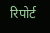रिपोर्ट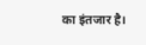का इंतजार है।